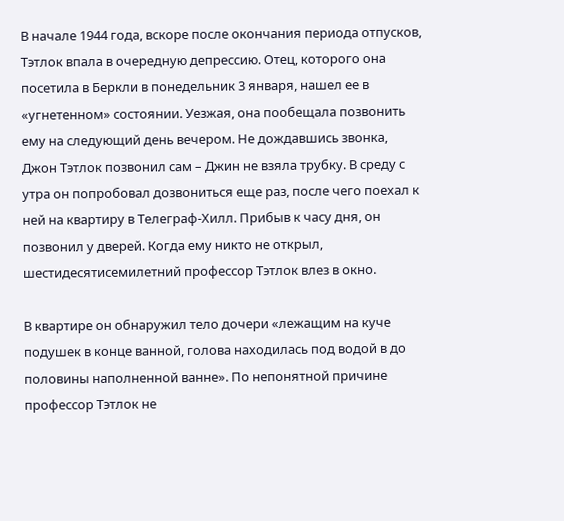В начале 1944 года, вскоре после окончания периода отпусков, Тэтлок впала в очередную депрессию. Отец, которого она посетила в Беркли в понедельник 3 января, нашел ее в «угнетенном» состоянии. Уезжая, она пообещала позвонить ему на следующий день вечером. Не дождавшись звонка, Джон Тэтлок позвонил сам – Джин не взяла трубку. В среду с утра он попробовал дозвониться еще раз, после чего поехал к ней на квартиру в Телеграф-Хилл. Прибыв к часу дня, он позвонил у дверей. Когда ему никто не открыл, шестидесятисемилетний профессор Тэтлок влез в окно.

В квартире он обнаружил тело дочери «лежащим на куче подушек в конце ванной, голова находилась под водой в до половины наполненной ванне». По непонятной причине профессор Тэтлок не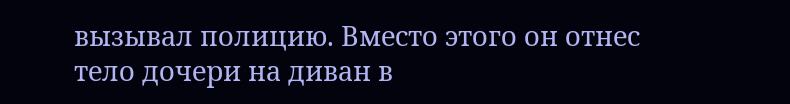вызывал полицию. Вместо этого он отнес тело дочери на диван в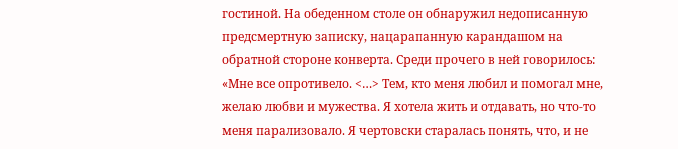гостиной. На обеденном столе он обнаружил недописанную предсмертную записку, нацарапанную карандашом на обратной стороне конверта. Среди прочего в ней говорилось: «Мне все опротивело. <…> Тем, кто меня любил и помогал мне, желаю любви и мужества. Я хотела жить и отдавать, но что-то меня парализовало. Я чертовски старалась понять, что, и не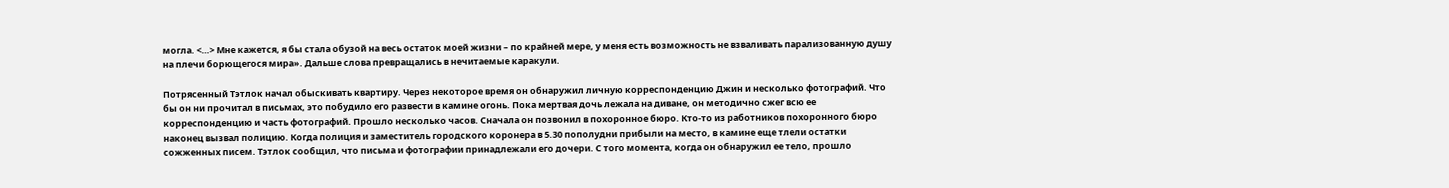могла. <…> Мне кажется, я бы стала обузой на весь остаток моей жизни – по крайней мере, у меня есть возможность не взваливать парализованную душу на плечи борющегося мира». Дальше слова превращались в нечитаемые каракули.

Потрясенный Тэтлок начал обыскивать квартиру. Через некоторое время он обнаружил личную корреспонденцию Джин и несколько фотографий. Что бы он ни прочитал в письмах, это побудило его развести в камине огонь. Пока мертвая дочь лежала на диване, он методично сжег всю ее корреспонденцию и часть фотографий. Прошло несколько часов. Сначала он позвонил в похоронное бюро. Кто-то из работников похоронного бюро наконец вызвал полицию. Когда полиция и заместитель городского коронера в 5.30 пополудни прибыли на место, в камине еще тлели остатки сожженных писем. Тэтлок сообщил, что письма и фотографии принадлежали его дочери. С того момента, когда он обнаружил ее тело, прошло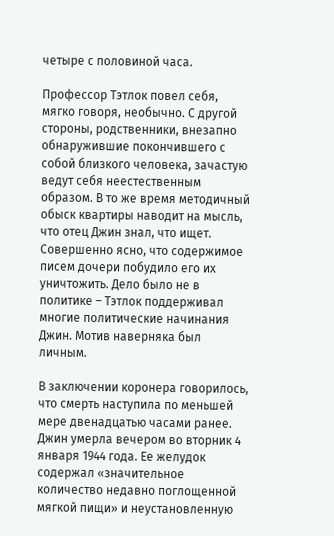четыре с половиной часа.

Профессор Тэтлок повел себя, мягко говоря, необычно. С другой стороны, родственники, внезапно обнаружившие покончившего с собой близкого человека, зачастую ведут себя неестественным образом. В то же время методичный обыск квартиры наводит на мысль, что отец Джин знал, что ищет. Совершенно ясно, что содержимое писем дочери побудило его их уничтожить. Дело было не в политике – Тэтлок поддерживал многие политические начинания Джин. Мотив наверняка был личным.

В заключении коронера говорилось, что смерть наступила по меньшей мере двенадцатью часами ранее. Джин умерла вечером во вторник 4 января 1944 года. Ее желудок содержал «значительное количество недавно поглощенной мягкой пищи» и неустановленную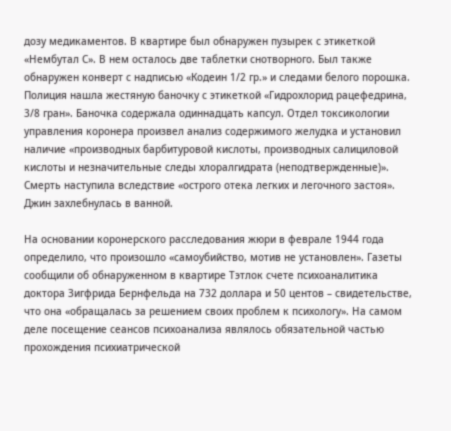дозу медикаментов. В квартире был обнаружен пузырек с этикеткой «Нембутал С». В нем осталось две таблетки снотворного. Был также обнаружен конверт с надписью «Кодеин 1/2 гр.» и следами белого порошка. Полиция нашла жестяную баночку с этикеткой «Гидрохлорид рацефедрина, 3/8 гран». Баночка содержала одиннадцать капсул. Отдел токсикологии управления коронера произвел анализ содержимого желудка и установил наличие «производных барбитуровой кислоты, производных салициловой кислоты и незначительные следы хлоралгидрата (неподтвержденные)». Смерть наступила вследствие «острого отека легких и легочного застоя». Джин захлебнулась в ванной.

На основании коронерского расследования жюри в феврале 1944 года определило, что произошло «самоубийство, мотив не установлен». Газеты сообщили об обнаруженном в квартире Тэтлок счете психоаналитика доктора Зигфрида Бернфельда на 732 доллара и 50 центов – свидетельстве, что она «обращалась за решением своих проблем к психологу». На самом деле посещение сеансов психоанализа являлось обязательной частью прохождения психиатрической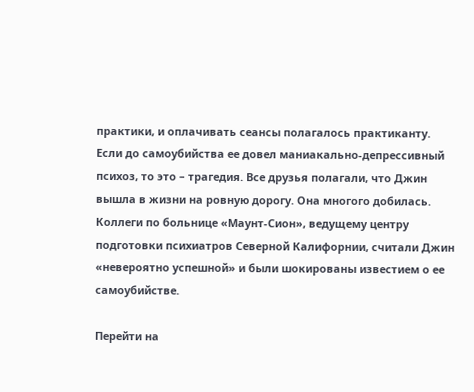практики, и оплачивать сеансы полагалось практиканту. Если до самоубийства ее довел маниакально-депрессивный психоз, то это – трагедия. Все друзья полагали, что Джин вышла в жизни на ровную дорогу. Она многого добилась. Коллеги по больнице «Маунт-Сион», ведущему центру подготовки психиатров Северной Калифорнии, считали Джин «невероятно успешной» и были шокированы известием о ее самоубийстве.

Перейти на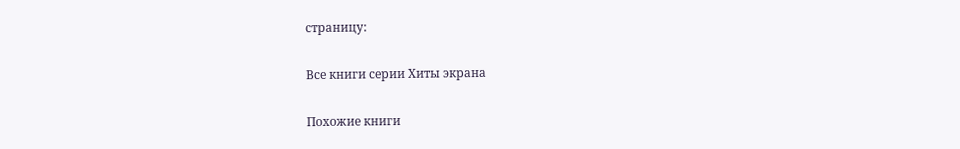страницу:

Все книги серии Хиты экрана

Похожие книги